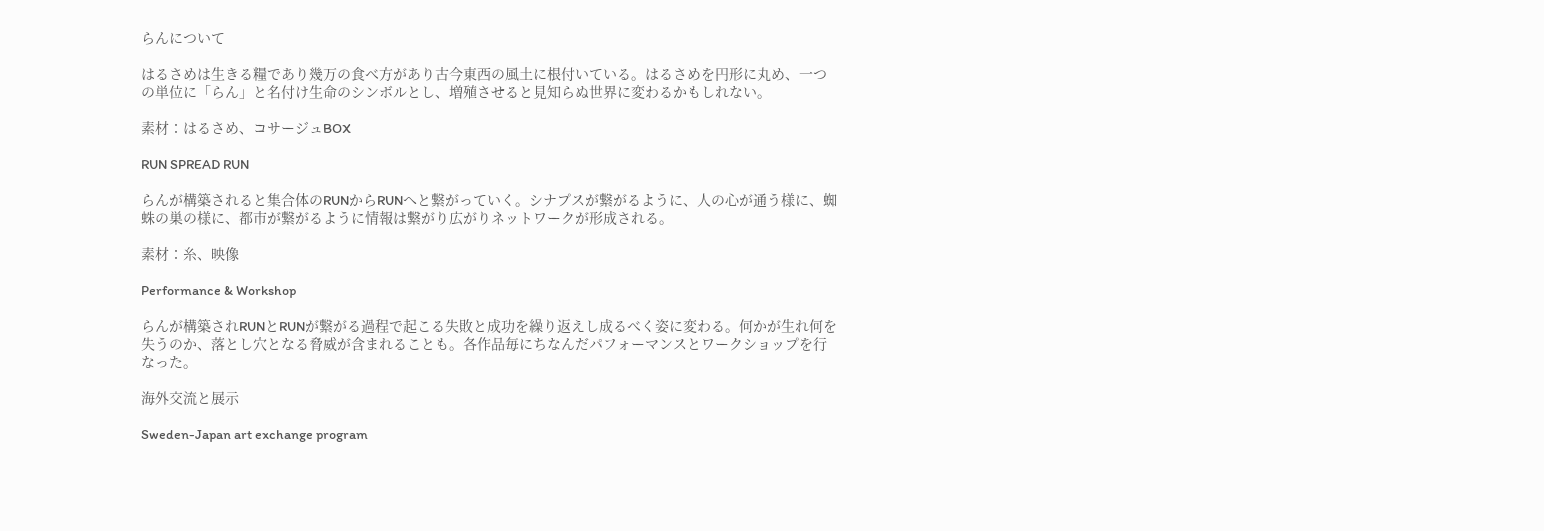らんについて

はるさめは生きる糧であり幾万の食べ方があり古今東西の風土に根付いている。はるさめを円形に丸め、一つの単位に「らん」と名付け生命のシンボルとし、増殖させると見知らぬ世界に変わるかもしれない。

素材∶はるさめ、コサージュBOX

RUN SPREAD RUN

らんが構築されると集合体のRUNからRUNへと繋がっていく。シナプスが繋がるように、人の心が通う様に、蜘蛛の巣の様に、都市が繋がるように情報は繋がり広がりネットワークが形成される。

素材∶糸、映像

Performance & Workshop

らんが構築されRUNとRUNが繋がる過程で起こる失敗と成功を繰り返えし成るべく姿に変わる。何かが生れ何を失うのか、落とし穴となる脅威が含まれることも。各作品毎にちなんだパフォーマンスとワークショップを行なった。

海外交流と展示

Sweden-Japan art exchange program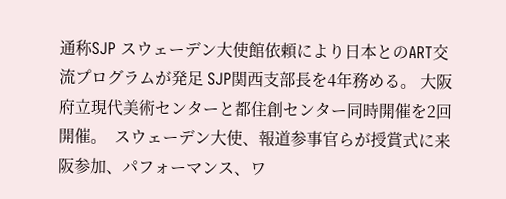通称SJP スウェーデン大使館依頼により日本とのART交流プログラムが発足 SJP関西支部長を4年務める。 大阪府立現代美術センターと都住創センター同時開催を2回開催。  スウェーデン大使、報道参事官らが授賞式に来阪参加、パフォーマンス、ワ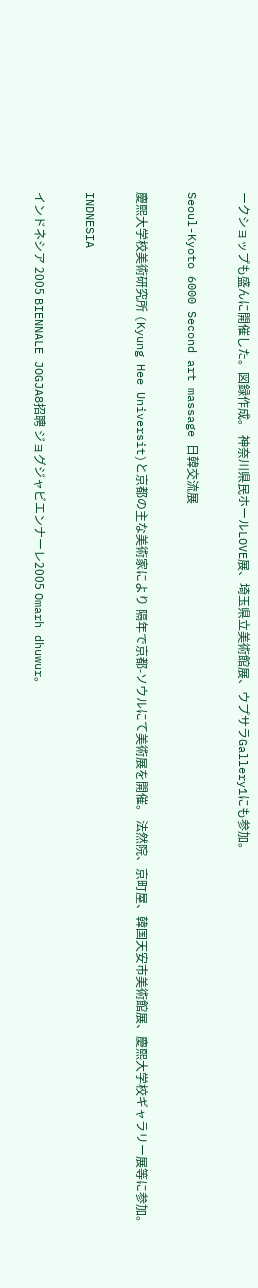ークショップも盛んに開催した。図録作成。 神奈川県民ホールLOVE展、埼玉県立美術館展、ウプサラGallery1にも参加。

Seoul-Kyoto 6000 Second art massage 日韓交流展

慶熙大学校美術研究所 (Kyung Hee Universit)と京都の主な美術家により 隔年で京都-ソウルにて美術展を開催。 法然院、京町屋、韓国天安市美術館展、慶熙大学校ギャラリー展等に参加。

INDNESIA

インドネシア 2005 BIENNALE JOGJA8招聘 ジョグジャビエンナーレ2005 Omarh dhuwur。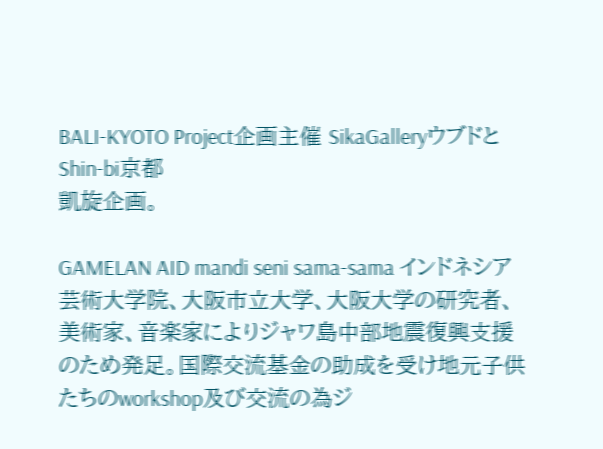BALI-KYOTO Project企画主催 SikaGalleryウブドとShin-bi京都
凱旋企画。

GAMELAN AID mandi seni sama-sama インドネシア芸術大学院、大阪市立大学、大阪大学の研究者、美術家、音楽家によりジャワ島中部地震復興支援のため発足。国際交流基金の助成を受け地元子供たちのworkshop及び交流の為ジ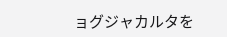ョグジャカルタを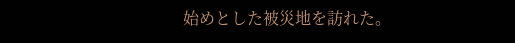始めとした被災地を訪れた。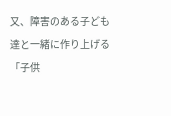又、障害のある子ども達と一緒に作り上げる「子供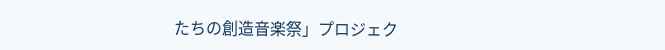たちの創造音楽祭」プロジェク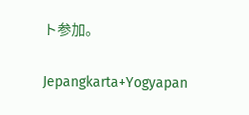ト参加。

Jepangkarta+Yogyapan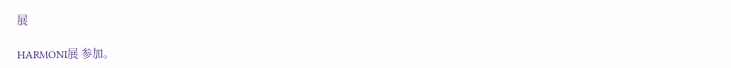展

HARMONI展 参加。